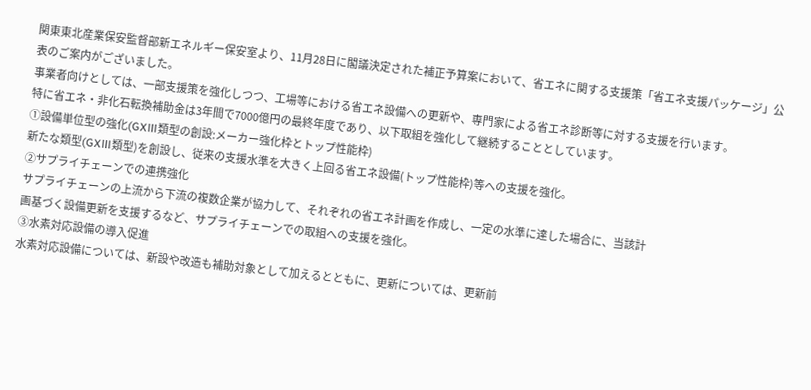関東東北産業保安監督部新エネルギー保安室より、11月28日に閣議決定された補正予算案において、省エネに関する支援策「省エネ支援パッケージ」公表のご案内がございました。
事業者向けとしては、一部支援策を強化しつつ、工場等における省エネ設備への更新や、専門家による省エネ診断等に対する支援を行います。
特に省エネ・非化石転換補助金は3年間で7000億円の最終年度であり、以下取組を強化して継続することとしています。
①設備単位型の強化(GXⅢ類型の創設:メーカー強化枠とトップ性能枠)
新たな類型(GXⅢ類型)を創設し、従来の支援水準を大きく上回る省エネ設備(トップ性能枠)等への支援を強化。
②サプライチェーンでの連携強化
サプライチェーンの上流から下流の複数企業が協力して、それぞれの省エネ計画を作成し、一定の水準に達した場合に、当該計
画基づく設備更新を支援するなど、サプライチェーンでの取組への支援を強化。
③水素対応設備の導入促進
水素対応設備については、新設や改造も補助対象として加えるとともに、更新については、更新前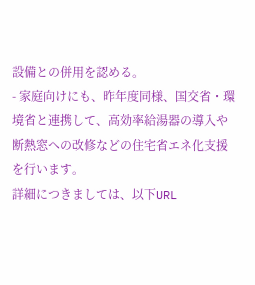設備との併用を認める。
- 家庭向けにも、昨年度同様、国交省・環境省と連携して、高効率給湯器の導入や断熱窓への改修などの住宅省エネ化支援を行います。
詳細につきましては、以下URL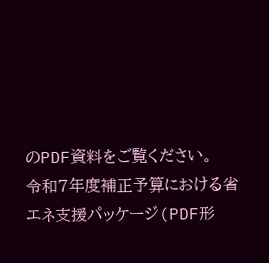のPDF資料をご覧ください。
令和7年度補正予算における省エネ支援パッケージ(PDF形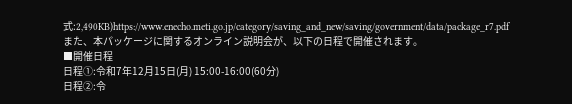式:2,490KB)https://www.enecho.meti.go.jp/category/saving_and_new/saving/government/data/package_r7.pdf
また、本パッケージに関するオンライン説明会が、以下の日程で開催されます。
■開催日程
日程①:令和7年12月15日(月) 15:00-16:00(60分)
日程②:令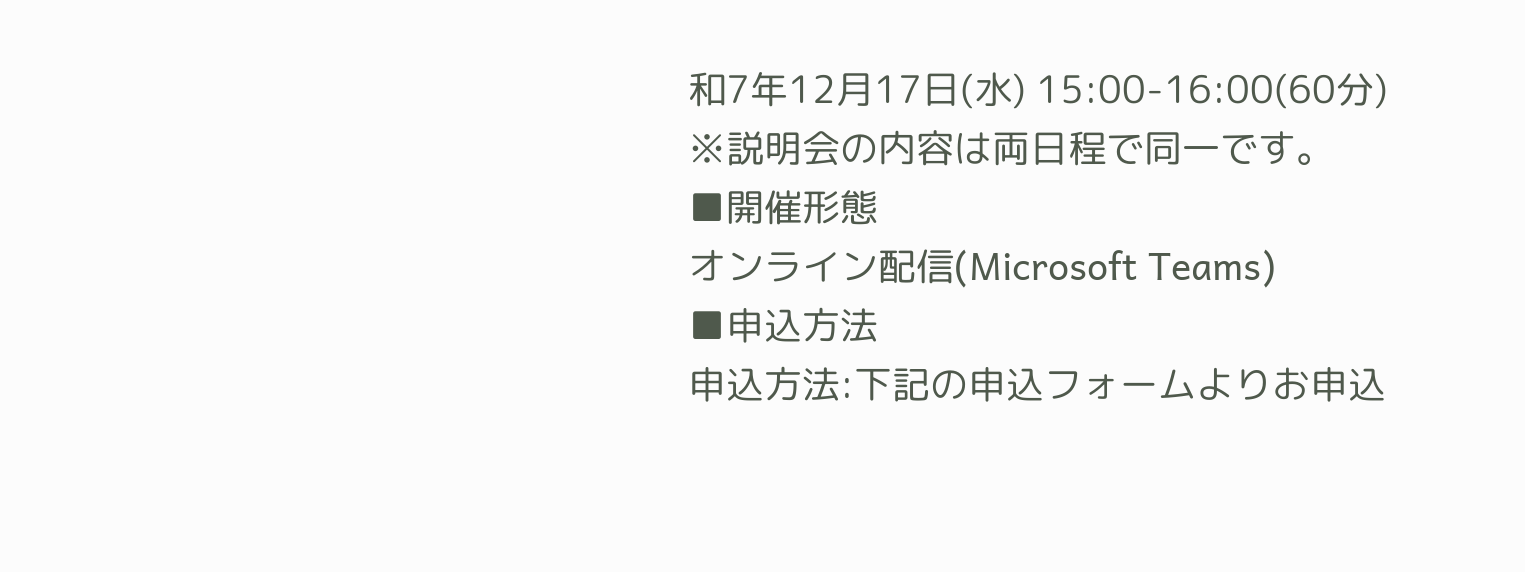和7年12月17日(水) 15:00-16:00(60分)
※説明会の内容は両日程で同一です。
■開催形態
オンライン配信(Microsoft Teams)
■申込方法
申込方法:下記の申込フォームよりお申込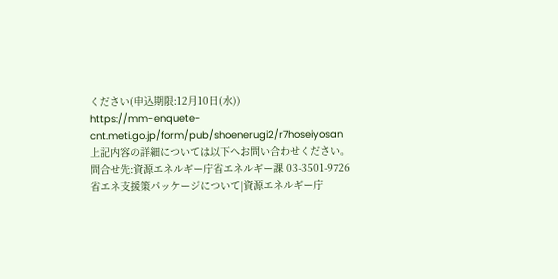ください(申込期限:12月10日(水))
https://mm-enquete-cnt.meti.go.jp/form/pub/shoenerugi2/r7hoseiyosan
上記内容の詳細については以下へお問い合わせください。
問合せ先:資源エネルギー庁省エネルギー課 03-3501-9726
省エネ支援策パッケージについて|資源エネルギー庁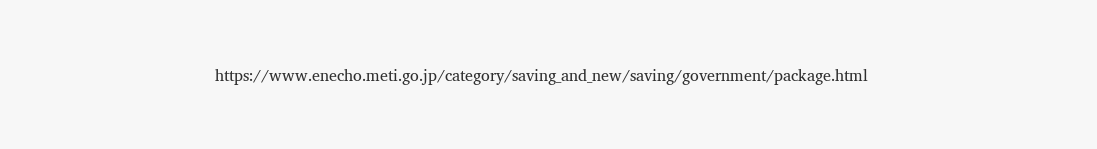https://www.enecho.meti.go.jp/category/saving_and_new/saving/government/package.html